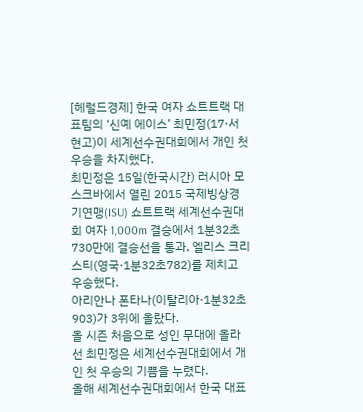[헤럴드경제] 한국 여자 쇼트트랙 대표팀의 ‘신예 에이스’ 최민정(17·서현고)이 세계선수권대회에서 개인 첫 우승을 차지했다.
최민정은 15일(한국시간) 러시아 모스크바에서 열린 2015 국제빙상경기연맹(ISU) 쇼트트랙 세계선수권대회 여자 1,000m 결승에서 1분32초730만에 결승선을 통과, 엘리스 크리스티(영국·1분32초782)를 제치고 우승했다.
아리안나 폰타나(이탈리아·1분32초903)가 3위에 올랐다.
올 시즌 처음으로 성인 무대에 올라선 최민정은 세계선수권대회에서 개인 첫 우승의 기쁨을 누렸다.
올해 세계선수권대회에서 한국 대표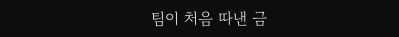팀이 처음 따낸 금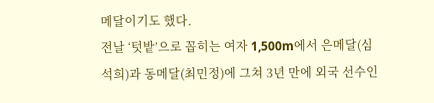메달이기도 했다.
전날 ‘텃밭’으로 꼽히는 여자 1,500m에서 은메달(심석희)과 동메달(최민정)에 그쳐 3년 만에 외국 선수인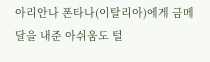아리안나 폰타나(이탈리아)에게 금메달을 내준 아쉬움도 털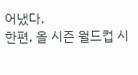어냈다.
한편, 올 시즌 월드컵 시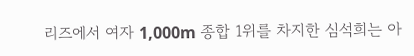리즈에서 여자 1,000m 종합 1위를 차지한 심석희는 아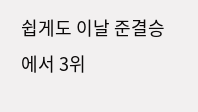쉽게도 이날 준결승에서 3위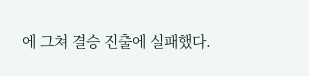에 그쳐 결승 진출에 실패했다.